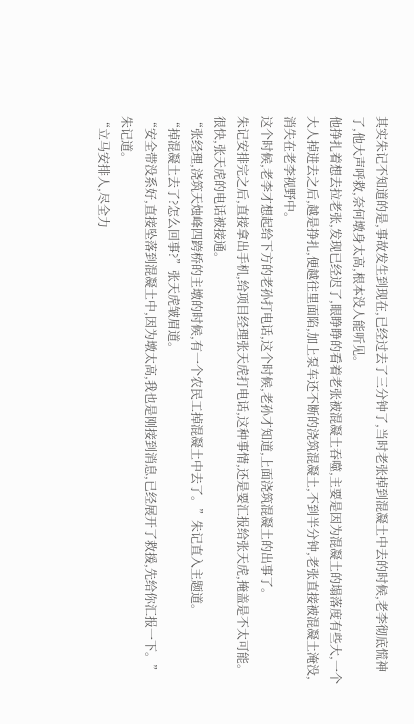其实朱记不知道的是,事故发生到现在,已经过去了三分钟了,当时老张掉到混凝土中去的时候,老李彻底慌神了,他大声呼救,奈何墩身太高,根本没人能听见。
他挣扎着想去拉老张,发现已经迟了,眼睁睁的看着老张被混凝土吞噬,主要是因为混凝土的塌落度有些大,一个大人掉进去之后,越是挣扎,便越往里面陷,加上泵车还不断的浇筑混凝土,不到半分钟,老张直接被混凝土淹没,消失在老李视野中。
这个时候,老李才想起给下方的老孙打电话,这个时候,老孙才知道,上面浇筑混凝土的出事了。
朱记安排完之后,直接拿出手机,给项目经理张天虎打电话,这种事情,还是要汇报给张天虎,掩盖是不太可能。
很快,张天虎的电话被接通。
“张经理,浇筑天烛峰四跨桥的主墩的时候,有一个农民工掉混凝土中去了。”朱记直入主题道。
“掉混凝土去了?怎么回事?”张天虎皱眉道。
“安全带没系好,直接坠落到混凝土中,因为墩太高,我也是刚接到消息,已经展开了救援,先给你汇报一下。”朱记道。
“立马安排人,尽全力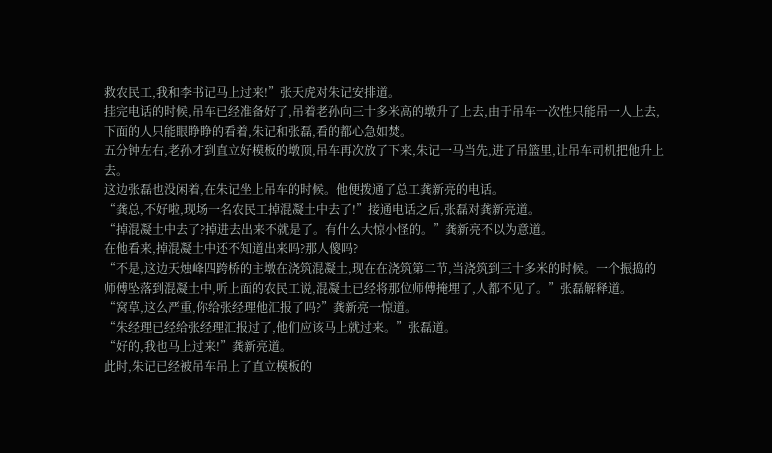救农民工,我和李书记马上过来!”张天虎对朱记安排道。
挂完电话的时候,吊车已经准备好了,吊着老孙向三十多米高的墩升了上去,由于吊车一次性只能吊一人上去,下面的人只能眼睁睁的看着,朱记和张磊,看的都心急如焚。
五分钟左右,老孙才到直立好模板的墩顶,吊车再次放了下来,朱记一马当先,进了吊篮里,让吊车司机把他升上去。
这边张磊也没闲着,在朱记坐上吊车的时候。他便拨通了总工龚新亮的电话。
“龚总,不好啦,现场一名农民工掉混凝土中去了!”接通电话之后,张磊对龚新亮道。
“掉混凝土中去了?掉进去出来不就是了。有什么大惊小怪的。”龚新亮不以为意道。
在他看来,掉混凝土中还不知道出来吗?那人傻吗?
“不是,这边天烛峰四跨桥的主墩在浇筑混凝土,现在在浇筑第二节,当浇筑到三十多米的时候。一个振捣的师傅坠落到混凝土中,听上面的农民工说,混凝土已经将那位师傅掩埋了,人都不见了。”张磊解释道。
“窝草,这么严重,你给张经理他汇报了吗?”龚新亮一惊道。
“朱经理已经给张经理汇报过了,他们应该马上就过来。”张磊道。
“好的,我也马上过来!”龚新亮道。
此时,朱记已经被吊车吊上了直立模板的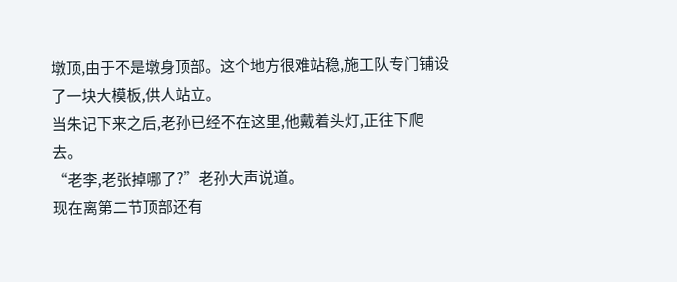墩顶,由于不是墩身顶部。这个地方很难站稳,施工队专门铺设了一块大模板,供人站立。
当朱记下来之后,老孙已经不在这里,他戴着头灯,正往下爬去。
“老李,老张掉哪了?”老孙大声说道。
现在离第二节顶部还有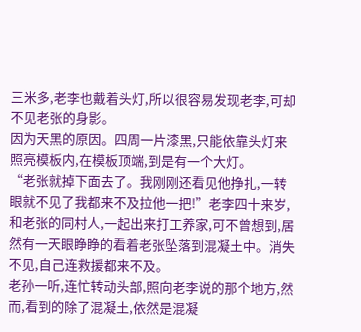三米多,老李也戴着头灯,所以很容易发现老李,可却不见老张的身影。
因为天黑的原因。四周一片漆黑,只能依靠头灯来照亮模板内,在模板顶端,到是有一个大灯。
“老张就掉下面去了。我刚刚还看见他挣扎,一转眼就不见了我都来不及拉他一把!”老李四十来岁,和老张的同村人,一起出来打工养家,可不曾想到,居然有一天眼睁睁的看着老张坠落到混凝土中。消失不见,自己连救援都来不及。
老孙一听,连忙转动头部,照向老李说的那个地方,然而,看到的除了混凝土,依然是混凝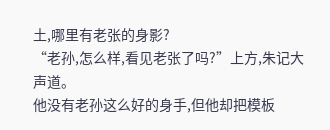土,哪里有老张的身影?
“老孙,怎么样,看见老张了吗?”上方,朱记大声道。
他没有老孙这么好的身手,但他却把模板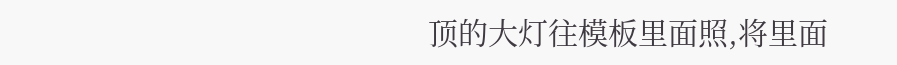顶的大灯往模板里面照,将里面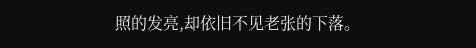照的发亮,却依旧不见老张的下落。